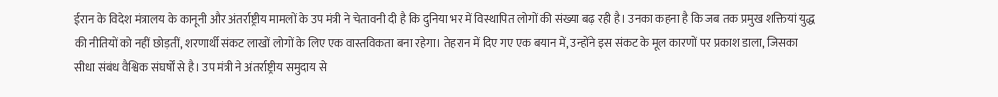ईरान के विदेश मंत्रालय के कानूनी और अंतर्राष्ट्रीय मामलों के उप मंत्री ने चेतावनी दी है कि दुनिया भर में विस्थापित लोगों की संख्या बढ़ रही है। उनका कहना है कि जब तक प्रमुख शक्तियां युद्ध की नीतियों को नहीं छोड़तीं, शरणार्थी संकट लाखों लोगों के लिए एक वास्तविकता बना रहेगा। तेहरान में दिए गए एक बयान में, उन्होंने इस संकट के मूल कारणों पर प्रकाश डाला, जिसका सीधा संबंध वैश्विक संघर्षों से है। उप मंत्री ने अंतर्राष्ट्रीय समुदाय से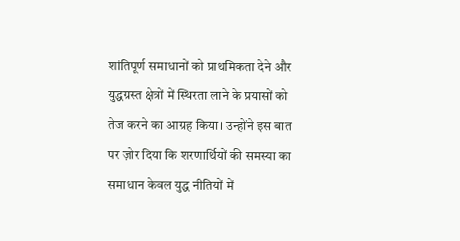शांतिपूर्ण समाधानों को प्राथमिकता देने और युद्धग्रस्त क्षेत्रों में स्थिरता लाने के प्रयासों को तेज करने का आग्रह किया। उन्होंने इस बात पर ज़ोर दिया कि शरणार्थियों की समस्या का समाधान केवल युद्ध नीतियों में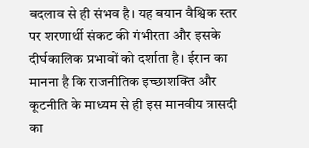बदलाव से ही संभव है। यह बयान वैश्विक स्तर पर शरणार्थी संकट की गंभीरता और इसके दीर्घकालिक प्रभावों को दर्शाता है। ईरान का मानना है कि राजनीतिक इच्छाशक्ति और कूटनीति के माध्यम से ही इस मानवीय त्रासदी का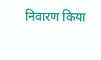निवारण किया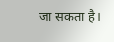जा सकता है।